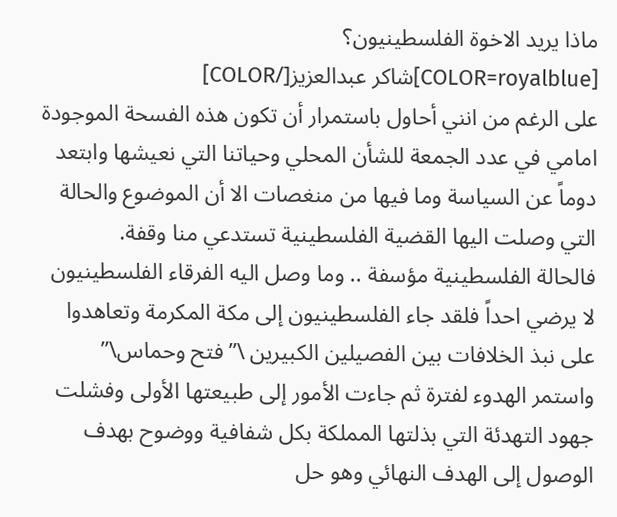ماذا يريد الاخوة الفلسطينيون؟
[COLOR=royalblue]شاكر عبدالعزيز[/COLOR]
على الرغم من انني أحاول باستمرار أن تكون هذه الفسحة الموجودة امامي في عدد الجمعة للشأن المحلي وحياتنا التي نعيشها وابتعد دوماً عن السياسة وما فيها من منغصات الا أن الموضوع والحالة التي وصلت اليها القضية الفلسطينية تستدعي منا وقفة.
فالحالة الفلسطينية مؤسفة .. وما وصل اليه الفرقاء الفلسطينيون لا يرضي احداً فلقد جاء الفلسطينيون إلى مكة المكرمة وتعاهدوا على نبذ الخلافات بين الفصيلين الكبيرين \”فتح وحماس\” واستمر الهدوء لفترة ثم جاءت الأمور إلى طبيعتها الأولى وفشلت جهود التهدئة التي بذلتها المملكة بكل شفافية ووضوح بهدف الوصول إلى الهدف النهائي وهو حل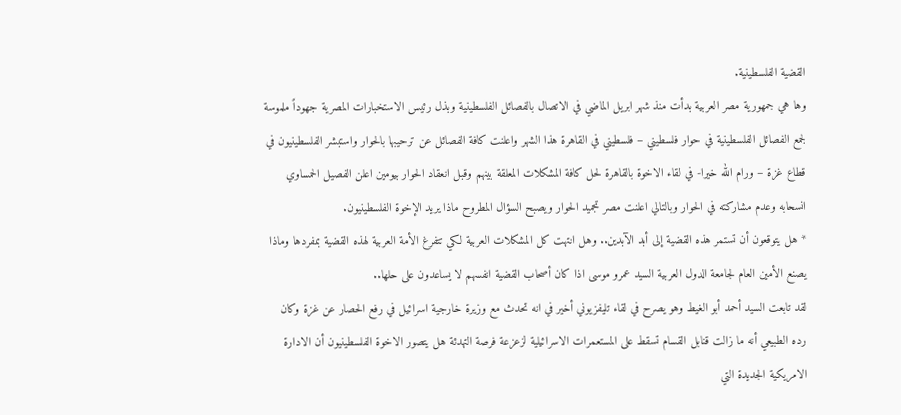القضية الفلسطينية.
وها هي جمهورية مصر العربية بدأت منذ شهر ابريل الماضي في الاتصال بالفصائل الفلسطينية وبذل رئيس الاستخبارات المصرية جهوداً ملموسة لجمع الفصائل الفلسطينية في حوار فلسطيني – فلسطيني في القاهرة هذا الشهر واعلنت كافة الفصائل عن ترحيبها بالحوار واستبشر الفلسطينيون في قطاع غزة – ورام الله خيرا- في لقاء الاخوة بالقاهرة لحل كافة المشكلات المعلقة بينهم وقبل انعقاد الحوار بيومين اعلن الفصيل الحمساوي انسحابه وعدم مشاركته في الحوار وبالتالي اعلنت مصر تجميد الحوار ويصبح السؤال المطروح ماذا يريد الإخوة الفلسطينيون.
* هل يتوقعون أن تستمر هذه القضية إلى أبد الآبدين.. وهل انتهت كل المشكلات العربية لكي تتفرغ الأمة العربية لهذه القضية بمفردها وماذا يصنع الأمين العام لجامعة الدول العربية السيد عمرو موسى اذا كان أصحاب القضية انفسهم لا يساعدون على حلها..
لقد تابعت السيد أحمد أبو الغيط وهو يصرح في لقاء تليفزيوني أخير في انه تحدث مع وزيرة خارجية اسرائيل في رفع الحصار عن غزة وكان رده الطبيعي أنه ما زالت قنابل القسام تسقط على المستعمرات الاسرائيلية لزعزعة فرصة التهدئة هل يتصور الاخوة الفلسطينيون أن الادارة الامريكية الجديدة التي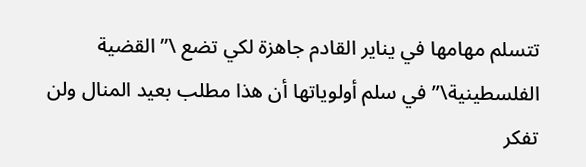تتسلم مهامها في يناير القادم جاهزة لكي تضع \”القضية الفلسطينية\” في سلم أولوياتها أن هذا مطلب بعيد المنال ولن تفكر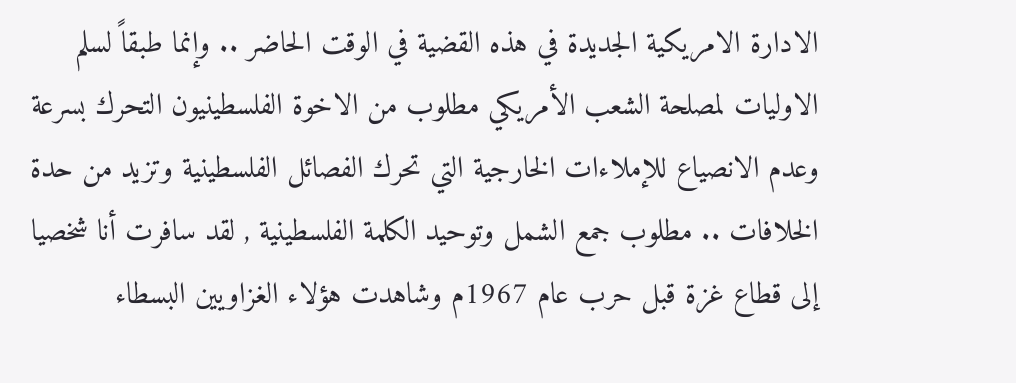الادارة الامريكية الجديدة في هذه القضية في الوقت الحاضر .. وإنما طبقاً لسلم الاوليات لمصلحة الشعب الأمريكي مطلوب من الاخوة الفلسطينيون التحرك بسرعة وعدم الانصياع للإملاءات الخارجية التي تحرك الفصائل الفلسطينية وتزيد من حدة الخلافات .. مطلوب جمع الشمل وتوحيد الكلمة الفلسطينية , لقد سافرت أنا شخصيا إلى قطاع غزة قبل حرب عام 1967م وشاهدت هؤلاء الغزاويين البسطاء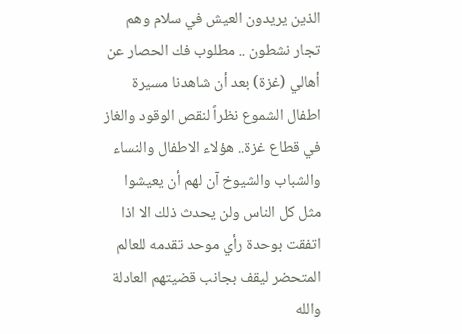الذين يريدون العيش في سلام وهم تجار نشطون .. مطلوب فك الحصار عن أهالي (غزة) بعد أن شاهدنا مسيرة اطفال الشموع نظراً لنقص الوقود والغاز في قطاع غزة.. هؤلاء الاطفال والنساء والشباب والشيوخ آن لهم أن يعيشوا مثل كل الناس ولن يحدث ذلك الا اذا اتفقت بوحدة رأي موحد تقدمه للعالم المتحضر ليقف بجانب قضيتهم العادلة والله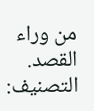من وراء القصد.
التصنيف: